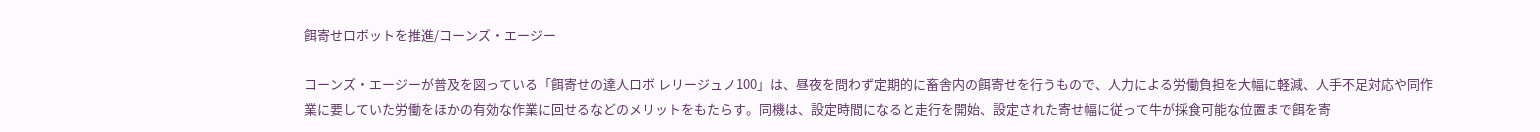餌寄せロボットを推進/コーンズ・エージー

コーンズ・エージーが普及を図っている「餌寄せの達人ロボ レリージュノ100」は、昼夜を問わず定期的に畜舎内の餌寄せを行うもので、人力による労働負担を大幅に軽減、人手不足対応や同作業に要していた労働をほかの有効な作業に回せるなどのメリットをもたらす。同機は、設定時間になると走行を開始、設定された寄せ幅に従って牛が採食可能な位置まで餌を寄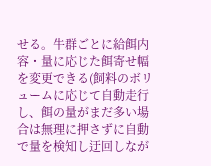せる。牛群ごとに給餌内容・量に応じた餌寄せ幅を変更できる(飼料のボリュームに応じて自動走行し、餌の量がまだ多い場合は無理に押さずに自動で量を検知し迂回しなが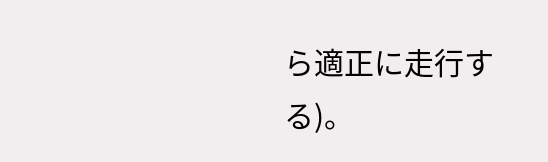ら適正に走行する)。